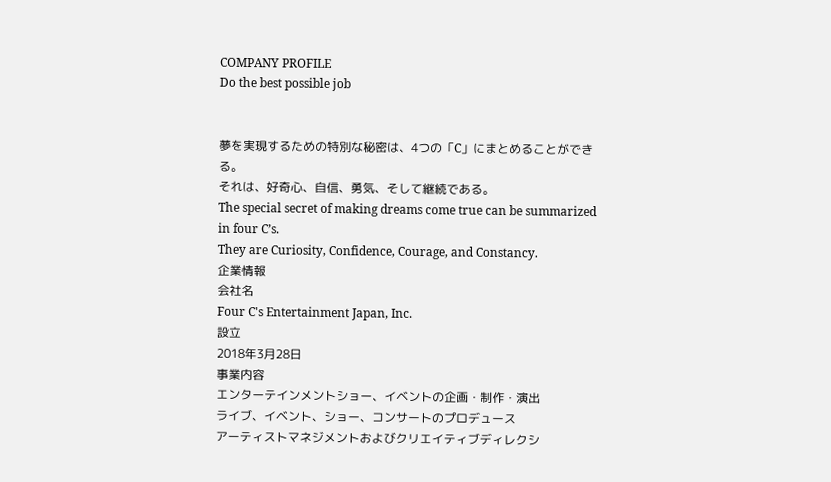COMPANY PROFILE
Do the best possible job


夢を実現するための特別な秘密は、4つの「C」にまとめることができる。
それは、好奇心、自信、勇気、そして継続である。
The special secret of making dreams come true can be summarized in four C’s.
They are Curiosity, Confidence, Courage, and Constancy.
企業情報
会社名
Four C's Entertainment Japan, Inc.
設立
2018年3月28日
事業内容
エンターテインメントショー、イベントの企画・制作・演出
ライブ、イベント、ショー、コンサートのプロデュース
アーティストマネジメントおよびクリエイティブディレクシ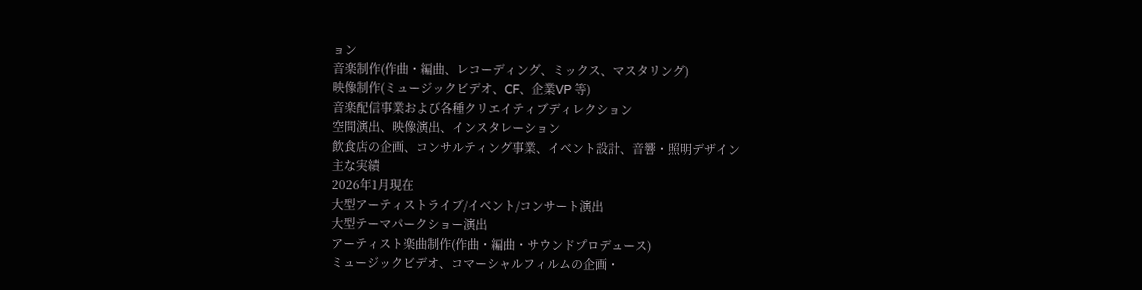ョン
音楽制作(作曲・編曲、レコーディング、ミックス、マスタリング)
映像制作(ミュージックビデオ、CF、企業VP 等)
音楽配信事業および各種クリエイティブディレクション
空間演出、映像演出、インスタレーション
飲食店の企画、コンサルティング事業、イベント設計、音響・照明デザイン
主な実績
2026年1月現在
大型アーティストライブ/イベント/コンサート演出
大型テーマパークショー演出
アーティスト楽曲制作(作曲・編曲・サウンドプロデュース)
ミュージックビデオ、コマーシャルフィルムの企画・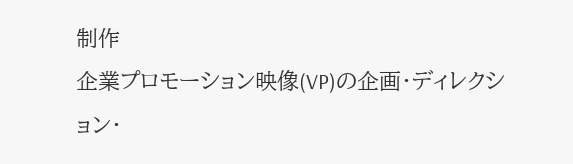制作
企業プロモーション映像(VP)の企画・ディレクション・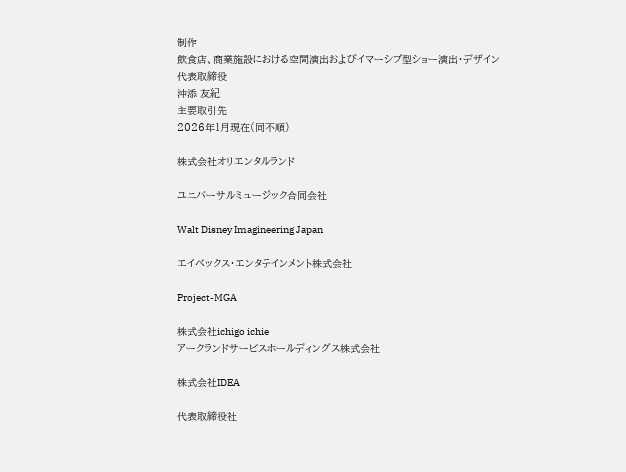制作
飲食店、商業施設における空間演出およびイマーシブ型ショー演出・デザイン
代表取締役
沖添 友紀
主要取引先
2026年1月現在(同不順)

株式会社オリエンタルランド

ユニバーサルミュージック合同会社

Walt Disney Imagineering Japan

エイベックス・エンタテインメント株式会社

Project-MGA

株式会社ichigo ichie
アークランドサービスホールディングス株式会社

株式会社IDEA

代表取締役社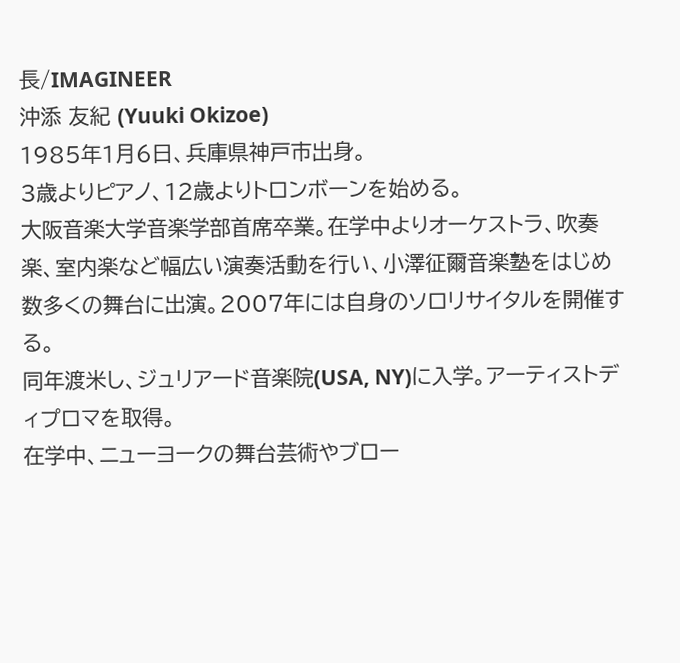長/IMAGINEER
沖添 友紀 (Yuuki Okizoe)
1985年1月6日、兵庫県神戸市出身。
3歳よりピアノ、12歳よりトロンボーンを始める。
大阪音楽大学音楽学部首席卒業。在学中よりオーケストラ、吹奏楽、室内楽など幅広い演奏活動を行い、小澤征爾音楽塾をはじめ数多くの舞台に出演。2007年には自身のソロリサイタルを開催する。
同年渡米し、ジュリアード音楽院(USA, NY)に入学。アーティストディプロマを取得。
在学中、ニューヨークの舞台芸術やブロー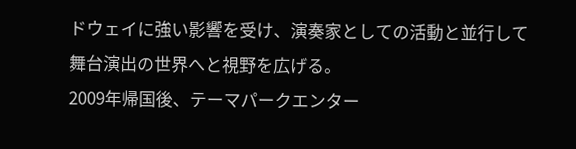ドウェイに強い影響を受け、演奏家としての活動と並行して舞台演出の世界へと視野を広げる。
2009年帰国後、テーマパークエンター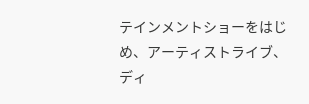テインメントショーをはじめ、アーティストライブ、ディ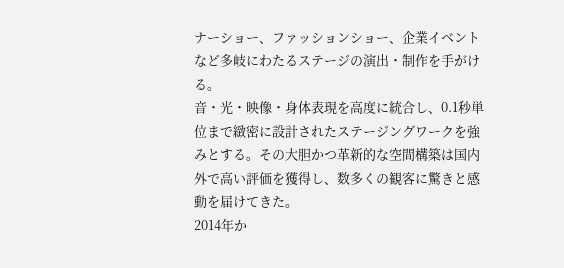ナーショー、ファッションショー、企業イベントなど多岐にわたるステージの演出・制作を手がける。
音・光・映像・身体表現を高度に統合し、0.1秒単位まで緻密に設計されたステージングワークを強みとする。その大胆かつ革新的な空間構築は国内外で高い評価を獲得し、数多くの観客に驚きと感動を届けてきた。
2014年か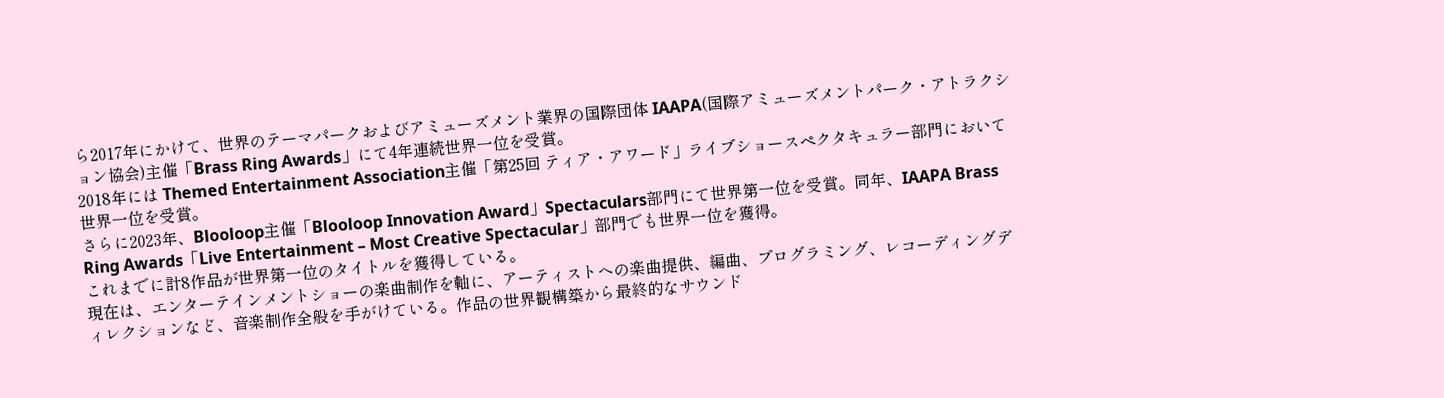ら2017年にかけて、世界のテーマパークおよびアミューズメント業界の国際団体 IAAPA(国際アミューズメントパーク・アトラクション協会)主催「Brass Ring Awards」にて4年連続世界一位を受賞。
2018年には Themed Entertainment Association主催「第25回 ティア・アワード」ライブショースペクタキュラー部門において世界一位を受賞。
さらに2023年、Blooloop主催「Blooloop Innovation Award」Spectaculars部門にて世界第一位を受賞。同年、IAAPA Brass Ring Awards「Live Entertainment – Most Creative Spectacular」部門でも世界一位を獲得。
これまでに計8作品が世界第一位のタイトルを獲得している。
現在は、エンターテインメントショーの楽曲制作を軸に、アーティストへの楽曲提供、編曲、プログラミング、レコーディングディレクションなど、音楽制作全般を手がけている。作品の世界観構築から最終的なサウンド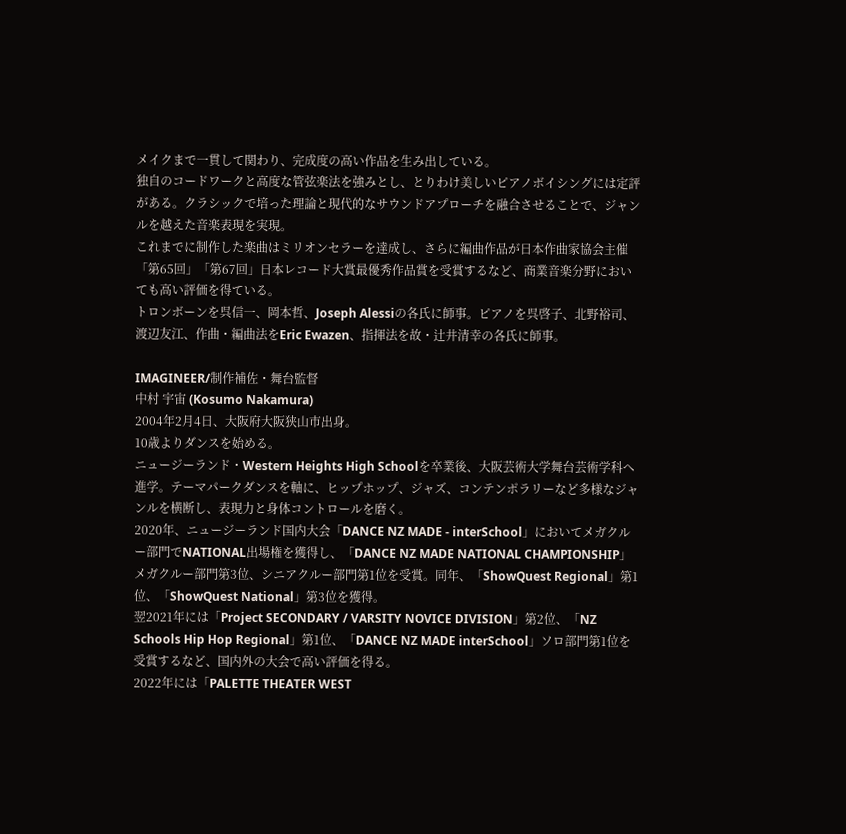メイクまで一貫して関わり、完成度の高い作品を生み出している。
独自のコードワークと高度な管弦楽法を強みとし、とりわけ美しいピアノボイシングには定評がある。クラシックで培った理論と現代的なサウンドアプローチを融合させることで、ジャンルを越えた音楽表現を実現。
これまでに制作した楽曲はミリオンセラーを達成し、さらに編曲作品が日本作曲家協会主催「第65回」「第67回」日本レコード大賞最優秀作品賞を受賞するなど、商業音楽分野においても高い評価を得ている。
トロンボーンを呉信一、岡本哲、Joseph Alessiの各氏に師事。ピアノを呉啓子、北野裕司、渡辺友江、作曲・編曲法をEric Ewazen、指揮法を故・辻井清幸の各氏に師事。

IMAGINEER/制作補佐・舞台監督
中村 宇宙 (Kosumo Nakamura)
2004年2月4日、大阪府大阪狭山市出身。
10歳よりダンスを始める。
ニュージーランド・Western Heights High Schoolを卒業後、大阪芸術大学舞台芸術学科へ進学。テーマパークダンスを軸に、ヒップホップ、ジャズ、コンテンポラリーなど多様なジャンルを横断し、表現力と身体コントロールを磨く。
2020年、ニュージーランド国内大会「DANCE NZ MADE - interSchool」においてメガクルー部門でNATIONAL出場権を獲得し、「DANCE NZ MADE NATIONAL CHAMPIONSHIP」メガクルー部門第3位、シニアクルー部門第1位を受賞。同年、「ShowQuest Regional」第1位、「ShowQuest National」第3位を獲得。
翌2021年には「Project SECONDARY / VARSITY NOVICE DIVISION」第2位、「NZ Schools Hip Hop Regional」第1位、「DANCE NZ MADE interSchool」ソロ部門第1位を受賞するなど、国内外の大会で高い評価を得る。
2022年には「PALETTE THEATER WEST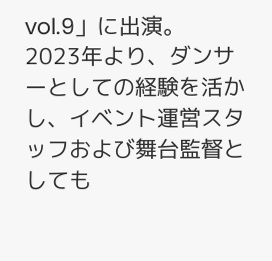vol.9」に出演。
2023年より、ダンサーとしての経験を活かし、イベント運営スタッフおよび舞台監督としても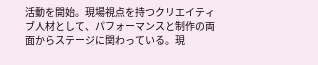活動を開始。現場視点を持つクリエイティブ人材として、パフォーマンスと制作の両面からステージに関わっている。現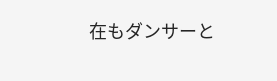在もダンサーと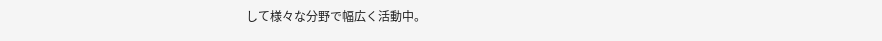して様々な分野で幅広く活動中。